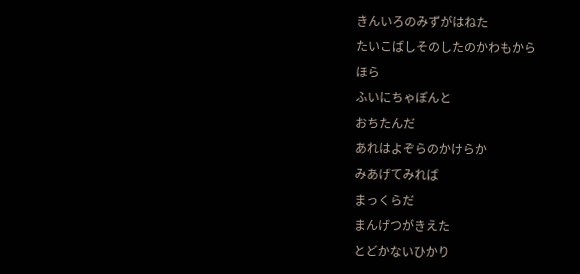きんいろのみずがはねた
たいこばしそのしたのかわもから
ほら
ふいにちゃぽんと
おちたんだ
あれはよぞらのかけらか
みあげてみれば
まっくらだ
まんげつがきえた
とどかないひかり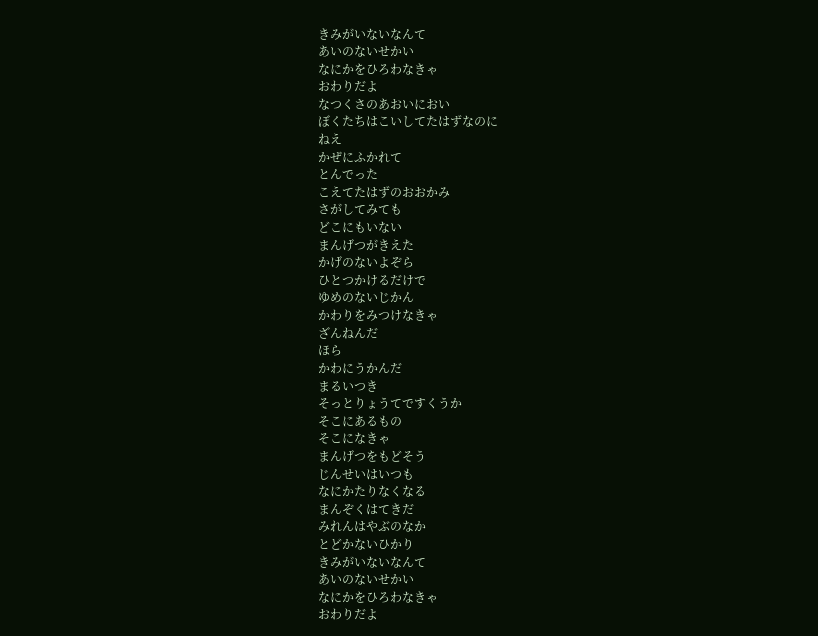きみがいないなんて
あいのないせかい
なにかをひろわなきゃ
おわりだよ
なつくさのあおいにおい
ぼくたちはこいしてたはずなのに
ねえ
かぜにふかれて
とんでった
こえてたはずのおおかみ
さがしてみても
どこにもいない
まんげつがきえた
かげのないよぞら
ひとつかけるだけで
ゆめのないじかん
かわりをみつけなきゃ
ざんねんだ
ほら
かわにうかんだ
まるいつき
そっとりょうてですくうか
そこにあるもの
そこになきゃ
まんげつをもどそう
じんせいはいつも
なにかたりなくなる
まんぞくはてきだ
みれんはやぶのなか
とどかないひかり
きみがいないなんて
あいのないせかい
なにかをひろわなきゃ
おわりだよ